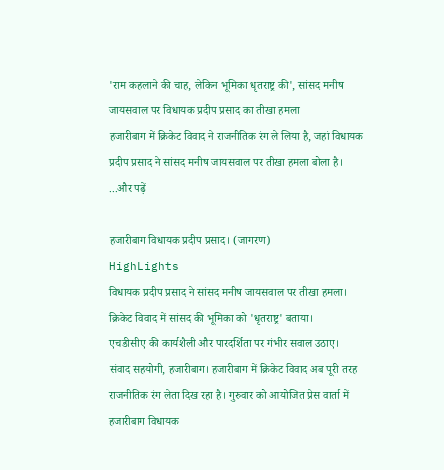'राम कहलाने की चाह, लेकिन भूमिका धृतराष्ट्र की', सांसद मनीष जायसवाल पर विधायक प्रदीप प्रसाद का तीखा हमला
हजारीबाग में क्रिकेट विवाद ने राजनीतिक रंग ले लिया है, जहां विधायक प्रदीप प्रसाद ने सांसद मनीष जायसवाल पर तीखा हमला बोला है। ...और पढ़ें

हजारीबाग विधायक प्रदीप प्रसाद। (जागरण)
HighLights
विधायक प्रदीप प्रसाद ने सांसद मनीष जायसवाल पर तीखा हमला।
क्रिकेट विवाद में सांसद की भूमिका को 'धृतराष्ट्र' बताया।
एचडीसीए की कार्यशैली और पारदर्शिता पर गंभीर सवाल उठाए।
संवाद सहयोगी, हजारीबाग। हजारीबाग में क्रिकेट विवाद अब पूरी तरह राजनीतिक रंग लेता दिख रहा है। गुरुवार को आयोजित प्रेस वार्ता में हजारीबाग विधायक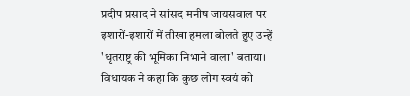प्रदीप प्रसाद ने सांसद मनीष जायसवाल पर इशारों-इशारों में तीखा हमला बोलते हुए उन्हें 'धृतराष्ट्र की भूमिका निभाने वाला' बताया।
विधायक ने कहा कि कुछ लोग स्वयं को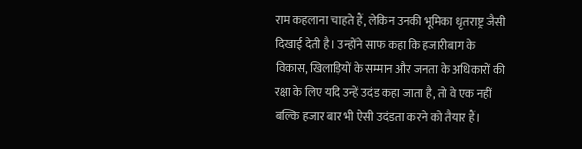राम कहलाना चाहते हैं, लेकिन उनकी भूमिका धृतराष्ट्र जैसी दिखाई देती है। उन्होंने साफ कहा कि हजारीबाग के विकास, खिलाड़ियों के सम्मान और जनता के अधिकारों की रक्षा के लिए यदि उन्हें उदंड कहा जाता है, तो वे एक नहीं बल्कि हजार बार भी ऐसी उदंडता करने को तैयार हैं।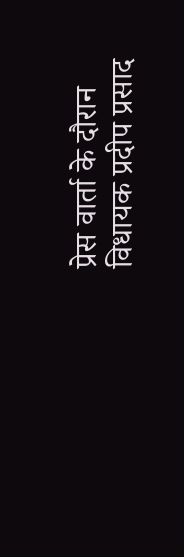प्रेस वार्ता के दौरान विधायक प्रदीप प्रसाद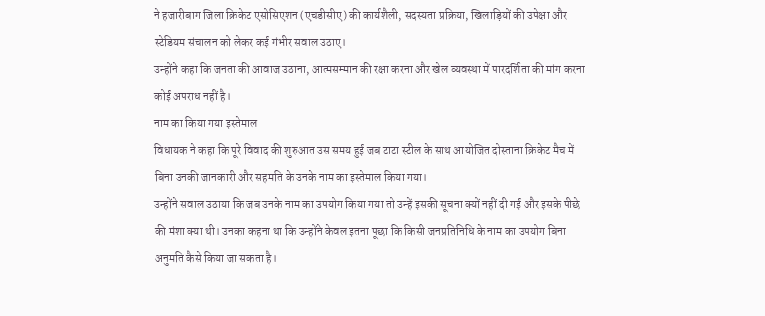ने हजारीबाग जिला क्रिकेट एसोसिएशन (एचडीसीए) की कार्यशैली, सदस्यता प्रक्रिया, खिलाड़ियों की उपेक्षा और स्टेडियम संचालन को लेकर कई गंभीर सवाल उठाए।
उन्होंने कहा कि जनता की आवाज उठाना, आत्मसम्मान की रक्षा करना और खेल व्यवस्था में पारदर्शिता की मांग करना कोई अपराध नहीं है।
नाम का किया गया इस्तेमाल
विधायक ने कहा कि पूरे विवाद की शुरुआत उस समय हुई जब टाटा स्टील के साथ आयोजित दोस्ताना क्रिकेट मैच में बिना उनकी जानकारी और सहमति के उनके नाम का इस्तेमाल किया गया।
उन्होंने सवाल उठाया कि जब उनके नाम का उपयोग किया गया तो उन्हें इसकी सूचना क्यों नहीं दी गई और इसके पीछे की मंशा क्या थी। उनका कहना था कि उन्होंने केवल इतना पूछा कि किसी जनप्रतिनिधि के नाम का उपयोग बिना अनुमति कैसे किया जा सकता है।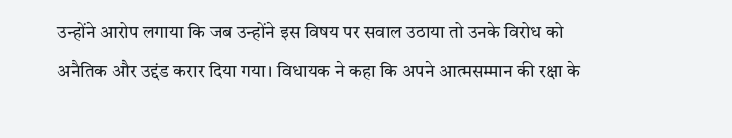उन्होंने आरोप लगाया कि जब उन्होंने इस विषय पर सवाल उठाया तो उनके विरोध को अनैतिक और उद्दंड करार दिया गया। विधायक ने कहा कि अपने आत्मसम्मान की रक्षा के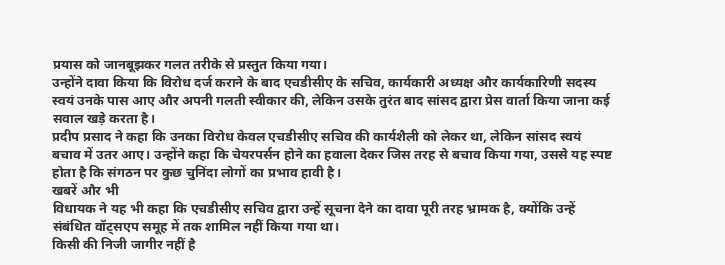प्रयास को जानबूझकर गलत तरीके से प्रस्तुत किया गया।
उन्होंने दावा किया कि विरोध दर्ज कराने के बाद एचडीसीए के सचिव, कार्यकारी अध्यक्ष और कार्यकारिणी सदस्य स्वयं उनके पास आए और अपनी गलती स्वीकार की, लेकिन उसके तुरंत बाद सांसद द्वारा प्रेस वार्ता किया जाना कई सवाल खड़े करता है।
प्रदीप प्रसाद ने कहा कि उनका विरोध केवल एचडीसीए सचिव की कार्यशैली को लेकर था, लेकिन सांसद स्वयं बचाव में उतर आए। उन्होंने कहा कि चेयरपर्सन होने का हवाला देकर जिस तरह से बचाव किया गया, उससे यह स्पष्ट होता है कि संगठन पर कुछ चुनिंदा लोगों का प्रभाव हावी है।
खबरें और भी
विधायक ने यह भी कहा कि एचडीसीए सचिव द्वारा उन्हें सूचना देने का दावा पूरी तरह भ्रामक है, क्योंकि उन्हें संबंधित वॉट्सएप समूह में तक शामिल नहीं किया गया था।
किसी की निजी जागीर नहीं है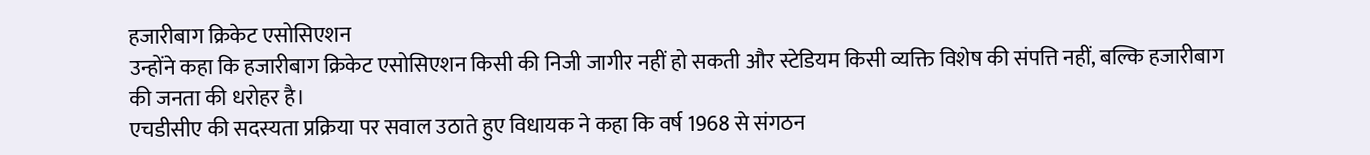हजारीबाग क्रिकेट एसोसिएशन
उन्होंने कहा कि हजारीबाग क्रिकेट एसोसिएशन किसी की निजी जागीर नहीं हो सकती और स्टेडियम किसी व्यक्ति विशेष की संपत्ति नहीं, बल्कि हजारीबाग की जनता की धरोहर है।
एचडीसीए की सदस्यता प्रक्रिया पर सवाल उठाते हुए विधायक ने कहा कि वर्ष 1968 से संगठन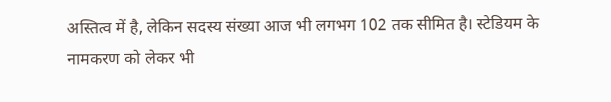अस्तित्व में है, लेकिन सदस्य संख्या आज भी लगभग 102 तक सीमित है। स्टेडियम के नामकरण को लेकर भी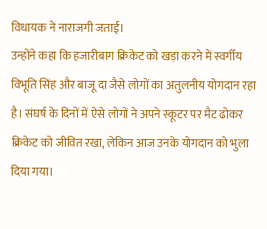विधायक ने नाराजगी जताई।
उन्होंने कहा कि हजारीबाग क्रिकेट को खड़ा करने में स्वर्गीय विभूति सिंह और बाजू दा जैसे लोगों का अतुलनीय योगदान रहा है। संघर्ष के दिनों में ऐसे लोगों ने अपने स्कूटर पर मैट ढोकर क्रिकेट को जीवित रखा, लेकिन आज उनके योगदान को भुला दिया गया।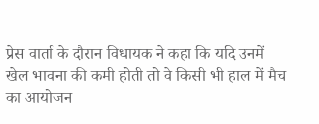प्रेस वार्ता के दौरान विधायक ने कहा कि यदि उनमें खेल भावना की कमी होती तो वे किसी भी हाल में मैच का आयोजन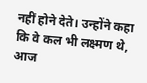नहीं होने देते। उन्होंने कहा कि वे कल भी लक्ष्मण थे, आज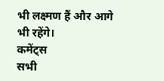भी लक्ष्मण हैं और आगे भी रहेंगे।
कमेंट्स
सभी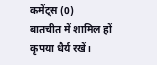कमेंट्स (0)
बातचीत में शामिल हों
कृपया धैर्य रखें।